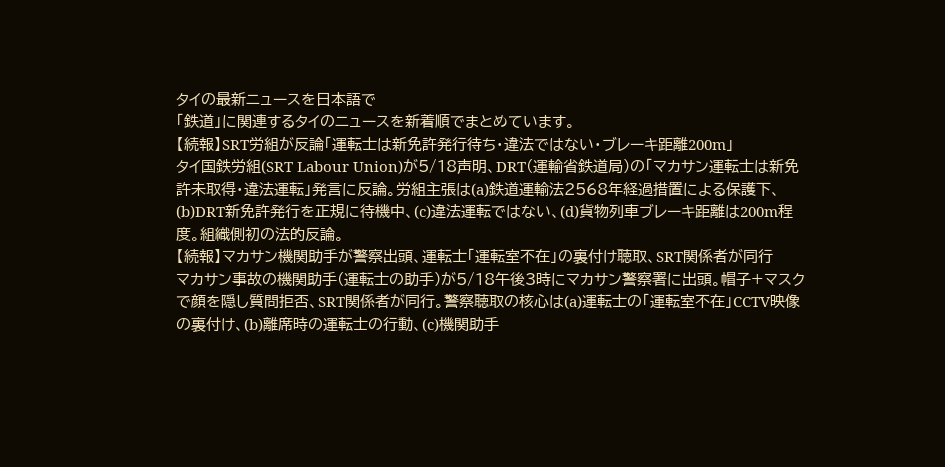タイの最新ニュースを日本語で
「鉄道」に関連するタイのニュースを新着順でまとめています。
【続報】SRT労組が反論「運転士は新免許発行待ち・違法ではない・ブレーキ距離200m」
タイ国鉄労組(SRT Labour Union)が5/18声明、DRT(運輸省鉄道局)の「マカサン運転士は新免許未取得・違法運転」発言に反論。労組主張は(a)鉄道運輸法2568年経過措置による保護下、(b)DRT新免許発行を正規に待機中、(c)違法運転ではない、(d)貨物列車ブレーキ距離は200m程度。組織側初の法的反論。
【続報】マカサン機関助手が警察出頭、運転士「運転室不在」の裏付け聴取、SRT関係者が同行
マカサン事故の機関助手(運転士の助手)が5/18午後3時にマカサン警察署に出頭。帽子+マスクで顔を隠し質問拒否、SRT関係者が同行。警察聴取の核心は(a)運転士の「運転室不在」CCTV映像の裏付け、(b)離席時の運転士の行動、(c)機関助手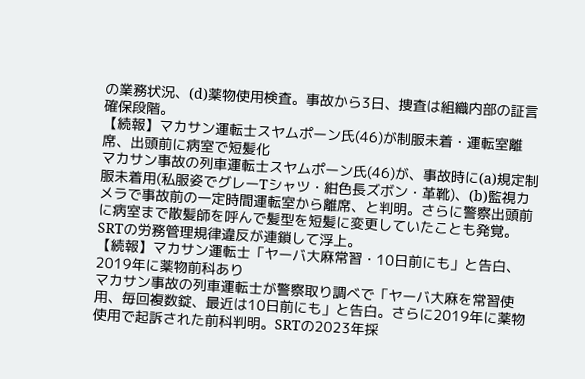の業務状況、(d)薬物使用検査。事故から3日、捜査は組織内部の証言確保段階。
【続報】マカサン運転士スヤムポーン氏(46)が制服未着・運転室離席、出頭前に病室で短髪化
マカサン事故の列車運転士スヤムポーン氏(46)が、事故時に(a)規定制服未着用(私服姿でグレーTシャツ・紺色長ズボン・革靴)、(b)監視カメラで事故前の一定時間運転室から離席、と判明。さらに警察出頭前に病室まで散髪師を呼んで髪型を短髪に変更していたことも発覚。SRTの労務管理規律違反が連鎖して浮上。
【続報】マカサン運転士「ヤーバ大麻常習・10日前にも」と告白、2019年に薬物前科あり
マカサン事故の列車運転士が警察取り調べで「ヤーバ大麻を常習使用、毎回複数錠、最近は10日前にも」と告白。さらに2019年に薬物使用で起訴された前科判明。SRTの2023年採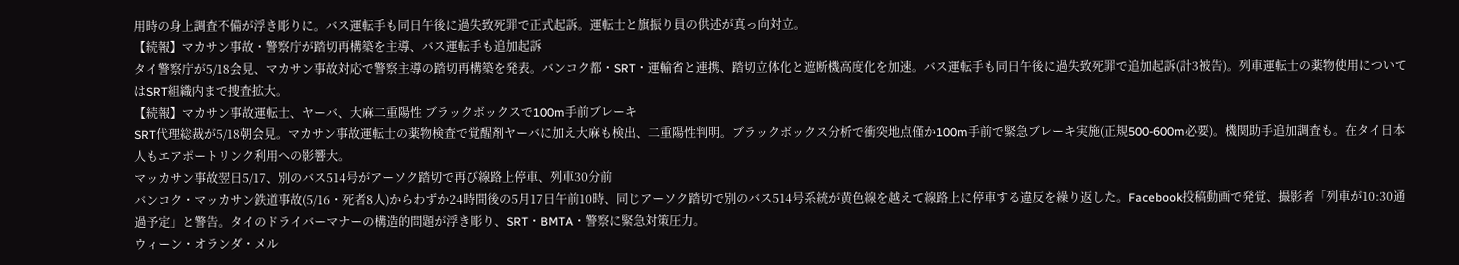用時の身上調査不備が浮き彫りに。バス運転手も同日午後に過失致死罪で正式起訴。運転士と旗振り員の供述が真っ向対立。
【続報】マカサン事故・警察庁が踏切再構築を主導、バス運転手も追加起訴
タイ警察庁が5/18会見、マカサン事故対応で警察主導の踏切再構築を発表。バンコク都・SRT・運輸省と連携、踏切立体化と遮断機高度化を加速。バス運転手も同日午後に過失致死罪で追加起訴(計3被告)。列車運転士の薬物使用についてはSRT組織内まで捜査拡大。
【続報】マカサン事故運転士、ヤーバ、大麻二重陽性 ブラックボックスで100m手前ブレーキ
SRT代理総裁が5/18朝会見。マカサン事故運転士の薬物検査で覚醒剤ヤーバに加え大麻も検出、二重陽性判明。ブラックボックス分析で衝突地点僅か100m手前で緊急ブレーキ実施(正規500-600m必要)。機関助手追加調査も。在タイ日本人もエアポートリンク利用への影響大。
マッカサン事故翌日5/17、別のバス514号がアーソク踏切で再び線路上停車、列車30分前
バンコク・マッカサン鉄道事故(5/16・死者8人)からわずか24時間後の5月17日午前10時、同じアーソク踏切で別のバス514号系統が黄色線を越えて線路上に停車する違反を繰り返した。Facebook投稿動画で発覚、撮影者「列車が10:30通過予定」と警告。タイのドライバーマナーの構造的問題が浮き彫り、SRT・BMTA・警察に緊急対策圧力。
ウィーン・オランダ・メル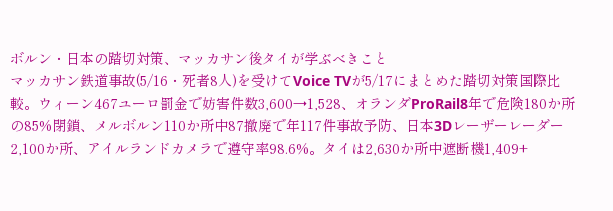ボルン・日本の踏切対策、マッカサン後タイが学ぶべきこと
マッカサン鉄道事故(5/16・死者8人)を受けてVoice TVが5/17にまとめた踏切対策国際比較。ウィーン467ユーロ罰金で妨害件数3,600→1,528、オランダProRail8年で危険180か所の85%閉鎖、メルボルン110か所中87撤廃で年117件事故予防、日本3Dレーザーレーダー2,100か所、アイルランドカメラで遵守率98.6%。タイは2,630か所中遮断機1,409+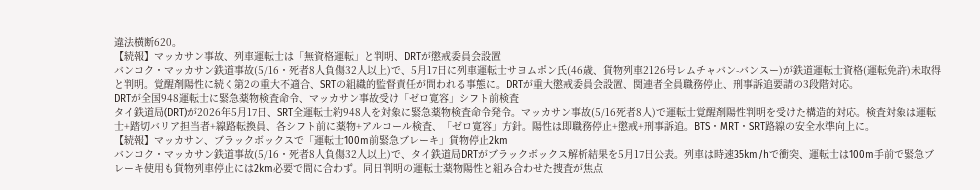違法横断620。
【続報】マッカサン事故、列車運転士は「無資格運転」と判明、DRTが懲戒委員会設置
バンコク・マッカサン鉄道事故(5/16・死者8人負傷32人以上)で、5月17日に列車運転士サヨムポン氏(46歳、貨物列車2126号レムチャバン-バンスー)が鉄道運転士資格(運転免許)未取得と判明。覚醒剤陽性に続く第2の重大不適合、SRTの組織的監督責任が問われる事態に。DRTが重大懲戒委員会設置、関連者全員職務停止、刑事訴追要請の3段階対応。
DRTが全国948運転士に緊急薬物検査命令、マッカサン事故受け「ゼロ寛容」シフト前検査
タイ鉄道局(DRT)が2026年5月17日、SRT全運転士約948人を対象に緊急薬物検査命令発令。マッカサン事故(5/16死者8人)で運転士覚醒剤陽性判明を受けた構造的対応。検査対象は運転士+踏切バリア担当者+線路転換員、各シフト前に薬物+アルコール検査、「ゼロ寛容」方針。陽性は即職務停止+懲戒+刑事訴追。BTS・MRT・SRT路線の安全水準向上に。
【続報】マッカサン、ブラックボックスで「運転士100m前緊急ブレーキ」貨物停止2km
バンコク・マッカサン鉄道事故(5/16・死者8人負傷32人以上)で、タイ鉄道局DRTがブラックボックス解析結果を5月17日公表。列車は時速35km/hで衝突、運転士は100m手前で緊急ブレーキ使用も貨物列車停止には2km必要で間に合わず。同日判明の運転士薬物陽性と組み合わせた捜査が焦点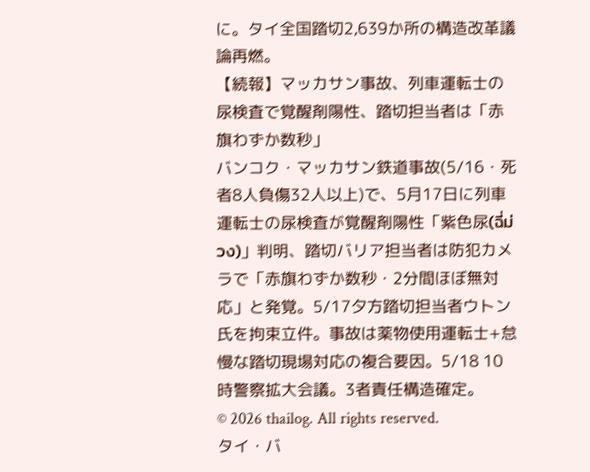に。タイ全国踏切2,639か所の構造改革議論再燃。
【続報】マッカサン事故、列車運転士の尿検査で覚醒剤陽性、踏切担当者は「赤旗わずか数秒」
バンコク・マッカサン鉄道事故(5/16・死者8人負傷32人以上)で、5月17日に列車運転士の尿検査が覚醒剤陽性「紫色尿(ฉี่ม่วง)」判明、踏切バリア担当者は防犯カメラで「赤旗わずか数秒・2分間ほぼ無対応」と発覚。5/17夕方踏切担当者ウトン氏を拘束立件。事故は薬物使用運転士+怠慢な踏切現場対応の複合要因。5/18 10時警察拡大会議。3者責任構造確定。
© 2026 thailog. All rights reserved.
タイ・バ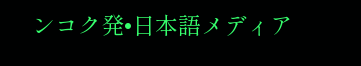ンコク発•日本語メディア